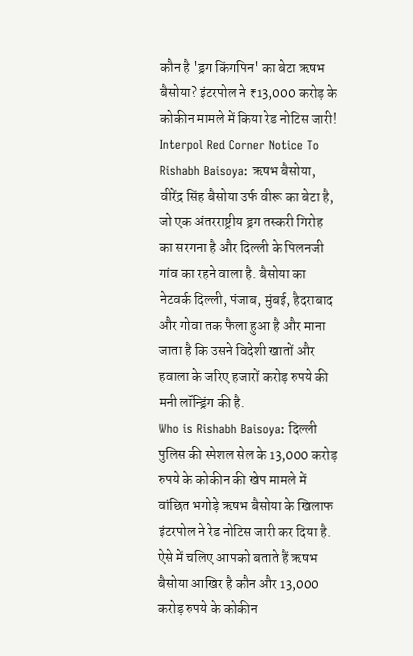कौन है 'ड्रग किंगपिन' का बेटा ऋषभ बैसोया? इंटरपोल ने ₹13,000 करोड़ के कोकीन मामले में किया रेड नोटिस जारी!
Interpol Red Corner Notice To Rishabh Baisoya: ऋषभ बैसोया, वीरेंद्र सिंह बैसोया उर्फ वीरू का बेटा है, जो एक अंतरराष्ट्रीय ड्रग तस्करी गिरोह का सरगना है और दिल्ली के पिलनजी गांव का रहने वाला है. बैसोया का नेटवर्क दिल्ली, पंजाब, मुंबई, हैदराबाद और गोवा तक फैला हुआ है और माना जाता है कि उसने विदेशी खातों और हवाला के जरिए हजारों करोड़ रुपये की मनी लॉन्ड्रिंग की है.
Who is Rishabh Baisoya: दिल्ली पुलिस की स्पेशल सेल के 13,000 करोड़ रुपये के कोकीन की खेप मामले में वांछित भगोड़े ऋषभ बैसोया के खिलाफ इंटरपोल ने रेड नोटिस जारी कर दिया है. ऐसे में चलिए आपको बताते हैं ऋषभ बैसोया आखिर है कौन और 13,000 करोड़ रुपये के कोकीन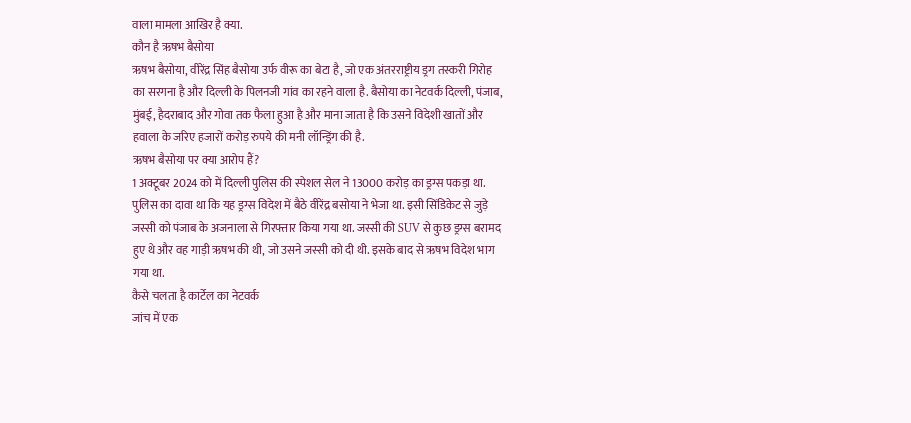वाला मामला आखिर है क्या.
कौन है ऋषभ बैसोया
ऋषभ बैसोया, वीरेंद्र सिंह बैसोया उर्फ वीरू का बेटा है, जो एक अंतरराष्ट्रीय ड्रग तस्करी गिरोह का सरगना है और दिल्ली के पिलनजी गांव का रहने वाला है. बैसोया का नेटवर्क दिल्ली, पंजाब, मुंबई, हैदराबाद और गोवा तक फैला हुआ है और माना जाता है कि उसने विदेशी खातों और हवाला के जरिए हजारों करोड़ रुपये की मनी लॉन्ड्रिंग की है.
ऋषभ बैसोया पर क्या आरोप हैं?
1 अक्टूबर 2024 को में दिल्ली पुलिस की स्पेशल सेल ने 13000 करोड़ का ड्रग्स पकड़ा था. पुलिस का दावा था कि यह ड्रग्स विदेश में बैठे वीरेंद्र बसोया ने भेजा था. इसी सिंडिकेट से जुड़े जस्सी को पंजाब के अजनाला से गिरफ्तार किया गया था. जस्सी की SUV से कुछ ड्रग्स बरामद हुए थे और वह गाड़ी ऋषभ की थी, जो उसने जस्सी को दी थी. इसके बाद से ऋषभ विदेश भाग गया था.
कैसे चलता है कार्टेल का नेटवर्क
जांच में एक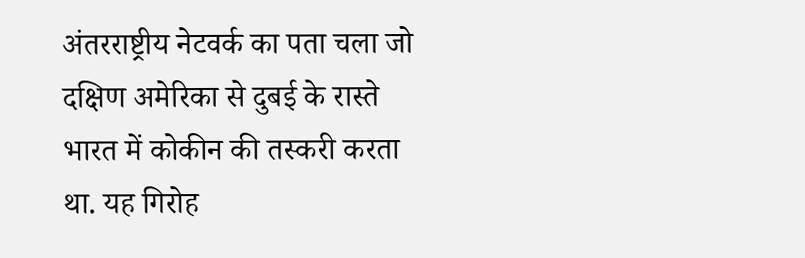अंतरराष्ट्रीय नेटवर्क का पता चला जो दक्षिण अमेरिका से दुबई के रास्ते भारत में कोकीन की तस्करी करता था. यह गिरोह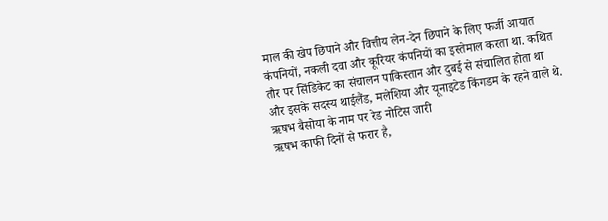माल की खेप छिपाने और वित्तीय लेन-देन छिपाने के लिए फर्जी आयात कंपनियों, नकली दवा और कूरियर कंपनियों का इस्तेमाल करता था. कथित तौर पर सिंडिकेट का संचालन पाकिस्तान और दुबई से संचालित होता था और इसके सदस्य थाईलैंड, मलेशिया और यूनाइटेड किंगडम के रहने वाले थे.
ऋषभ बैसोया के नाम पर रेड नोटिस जारी
ऋषभ काफी दिनों से फरार है,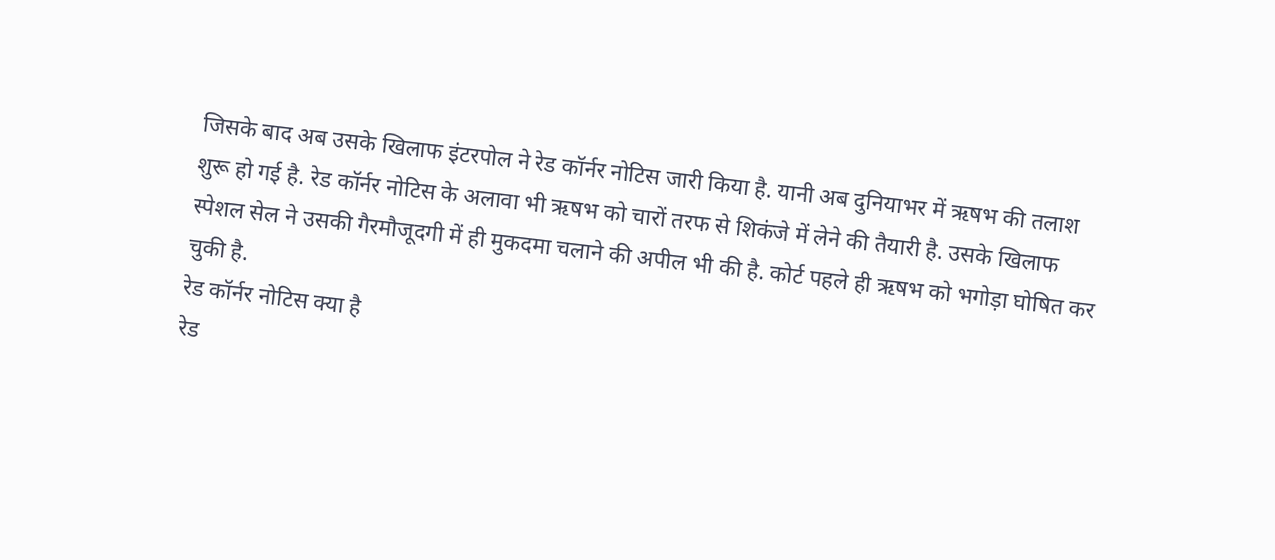जिसके बाद अब उसके खिलाफ इंटरपोल ने रेड कॉर्नर नोटिस जारी किया है. यानी अब दुनियाभर में ऋषभ की तलाश शुरू हो गई है. रेड कॉर्नर नोटिस के अलावा भी ऋषभ को चारों तरफ से शिकंजे में लेने की तैयारी है. उसके खिलाफ स्पेशल सेल ने उसकी गैरमौजूदगी में ही मुकदमा चलाने की अपील भी की है. कोर्ट पहले ही ऋषभ को भगोड़ा घोषित कर चुकी है.
रेड कॉर्नर नोटिस क्या है
रेड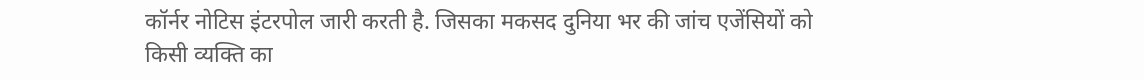कॉर्नर नोटिस इंटरपोल जारी करती है. जिसका मकसद दुनिया भर की जांच एजेंसियों को किसी व्यक्ति का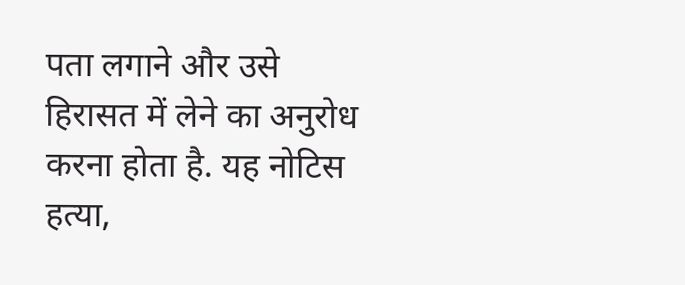पता लगाने और उसे हिरासत में लेने का अनुरोध करना होता है. यह नोटिस हत्या,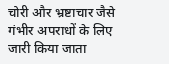चोरी और भ्रष्टाचार जैसे गंभीर अपराधों के लिए जारी किया जाता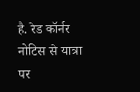है. रेड कॉर्नर नोटिस से यात्रा पर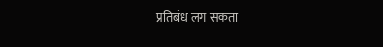प्रतिबंध लग सकता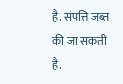है. संपत्ति जब्त की जा सकती है.